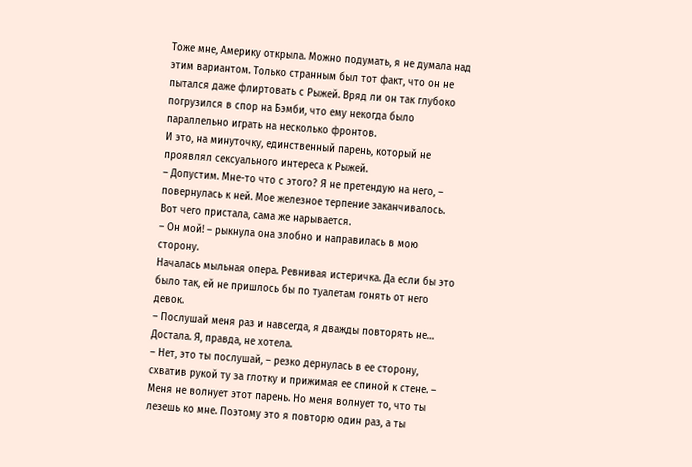Тоже мне, Америку открыла. Можно подумать, я не думала над этим вариантом. Только странным был тот факт, что он не пытался даже флиртовать с Рыжей. Вряд ли он так глубоко погрузился в спор на Бэмби, что ему некогда было параллельно играть на несколько фронтов.
И это, на минуточку, единственный парень, который не проявлял сексуального интереса к Рыжей.
– Допустим. Мне-то что с этого? Я не претендую на него, – повернулась к ней. Мое железное терпение заканчивалось.
Вот чего пристала, сама же нарывается.
– Он мой! – рыкнула она злобно и направилась в мою сторону.
Началась мыльная опера. Ревнивая истеричка. Да если бы это было так, ей не пришлось бы по туалетам гонять от него девок.
– Послушай меня раз и навсегда, я дважды повторять не…
Достала. Я, правда, не хотела.
– Нет, это ты послушай, – резко дернулась в ее сторону, схватив рукой ту за глотку и прижимая ее спиной к стене. – Меня не волнует этот парень. Но меня волнует то, что ты лезешь ко мне. Поэтому это я повторю один раз, а ты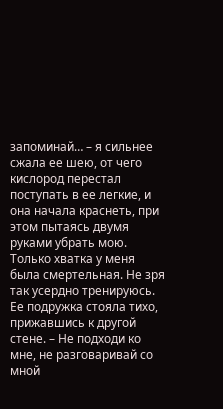запоминай… – я сильнее сжала ее шею, от чего кислород перестал поступать в ее легкие, и она начала краснеть, при этом пытаясь двумя руками убрать мою. Только хватка у меня была смертельная. Не зря так усердно тренируюсь. Ее подружка стояла тихо, прижавшись к другой стене. – Не подходи ко мне, не разговаривай со мной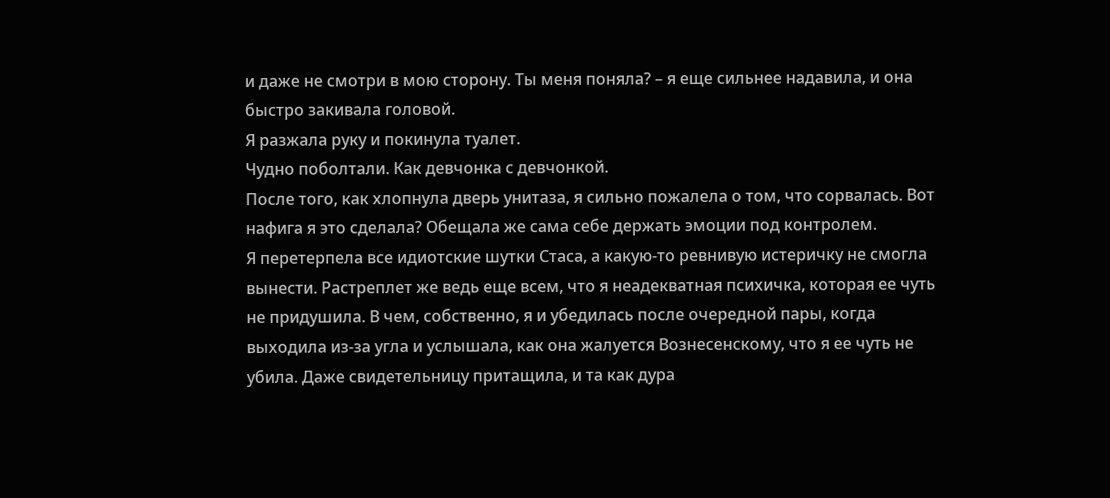и даже не смотри в мою сторону. Ты меня поняла? – я еще сильнее надавила, и она быстро закивала головой.
Я разжала руку и покинула туалет.
Чудно поболтали. Как девчонка с девчонкой.
После того, как хлопнула дверь унитаза, я сильно пожалела о том, что сорвалась. Вот нафига я это сделала? Обещала же сама себе держать эмоции под контролем.
Я перетерпела все идиотские шутки Стаса, а какую-то ревнивую истеричку не смогла вынести. Растреплет же ведь еще всем, что я неадекватная психичка, которая ее чуть не придушила. В чем, собственно, я и убедилась после очередной пары, когда выходила из-за угла и услышала, как она жалуется Вознесенскому, что я ее чуть не убила. Даже свидетельницу притащила, и та как дура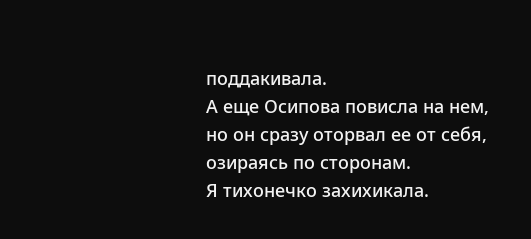поддакивала.
А еще Осипова повисла на нем, но он сразу оторвал ее от себя, озираясь по сторонам.
Я тихонечко захихикала.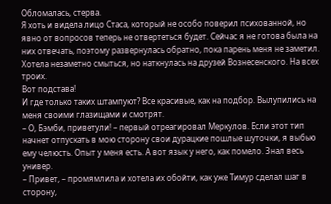Обломалась, стерва.
Я хоть и видела лицо Стаса, который не особо поверил психованной, но явно от вопросов теперь не отвертеться будет. Сейчас я не готова была на них отвечать, поэтому развернулась обратно, пока парень меня не заметил.
Хотела незаметно смыться, но наткнулась на друзей Вознесенского. На всех троих.
Вот подстава!
И где только таких штампуют? Все красивые, как на подбор. Вылупились на меня своими глазищами и смотрят.
– О, Бэмби, приветули! – первый отреагировал Меркулов. Если этот тип начнет отпускать в мою сторону свои дурацкие пошлые шуточки, я выбью ему челюсть. Опыт у меня есть. А вот язык у него, как помело. Знал весь универ.
– Привет, – промямлила и хотела их обойти, как уже Тимур сделал шаг в сторону,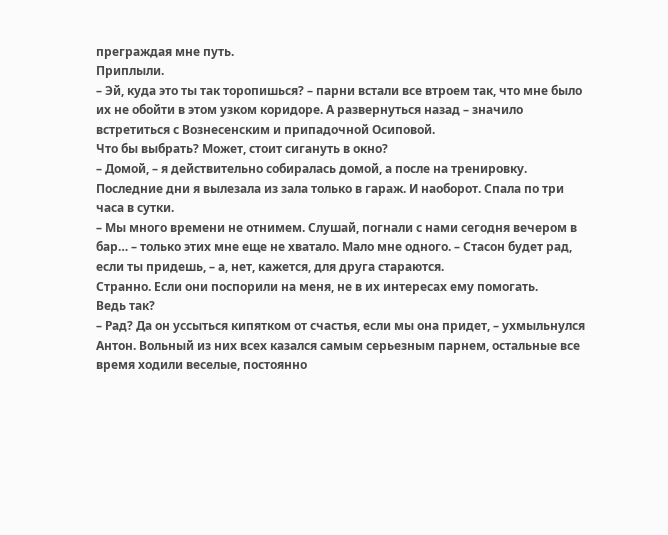преграждая мне путь.
Приплыли.
– Эй, куда это ты так торопишься? – парни встали все втроем так, что мне было их не обойти в этом узком коридоре. А развернуться назад – значило встретиться с Вознесенским и припадочной Осиповой.
Что бы выбрать? Может, стоит сигануть в окно?
– Домой, – я действительно собиралась домой, а после на тренировку. Последние дни я вылезала из зала только в гараж. И наоборот. Спала по три часа в сутки.
– Мы много времени не отнимем. Слушай, погнали с нами сегодня вечером в бар… – только этих мне еще не хватало. Мало мне одного. – Стасон будет рад, если ты придешь, – а, нет, кажется, для друга стараются.
Странно. Если они поспорили на меня, не в их интересах ему помогать.
Ведь так?
– Рад? Да он уссыться кипятком от счастья, если мы она придет, – ухмыльнулся Антон. Вольный из них всех казался самым серьезным парнем, остальные все время ходили веселые, постоянно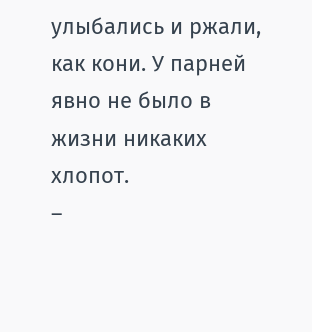улыбались и ржали, как кони. У парней явно не было в жизни никаких хлопот.
–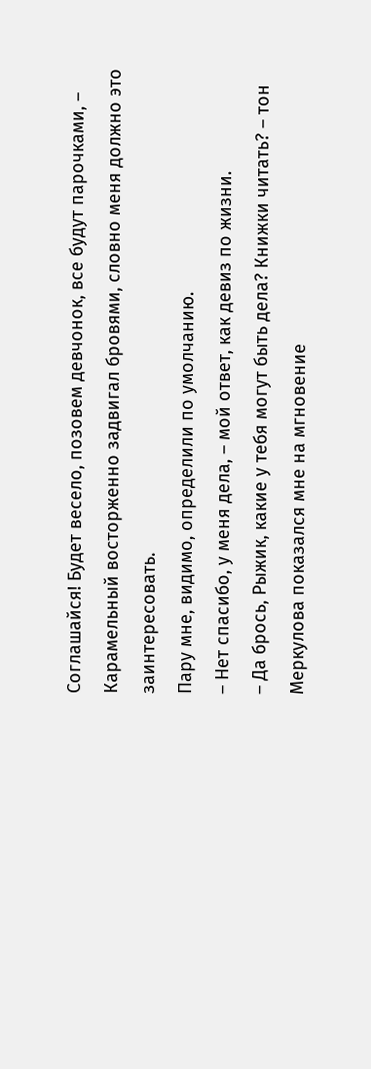Соглашайся! Будет весело, позовем девчонок, все будут парочками, – Карамельный восторженно задвигал бровями, словно меня должно это заинтересовать.
Пару мне, видимо, определили по умолчанию.
– Нет спасибо, у меня дела, – мой ответ, как девиз по жизни.
– Да брось, Рыжик, какие у тебя могут быть дела? Книжки читать? – тон Меркулова показался мне на мгновение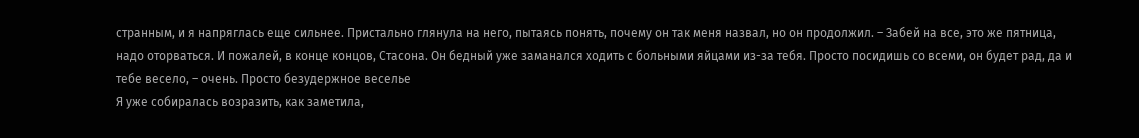странным, и я напряглась еще сильнее. Пристально глянула на него, пытаясь понять, почему он так меня назвал, но он продолжил. – Забей на все, это же пятница, надо оторваться. И пожалей, в конце концов, Стасона. Он бедный уже заманался ходить с больными яйцами из-за тебя. Просто посидишь со всеми, он будет рад, да и тебе весело, – очень. Просто безудержное веселье
Я уже собиралась возразить, как заметила,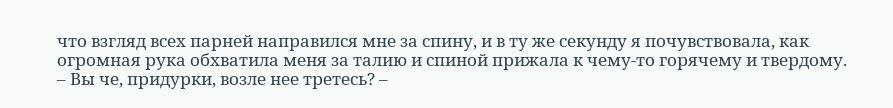что взгляд всех парней направился мне за спину, и в ту же секунду я почувствовала, как огромная рука обхватила меня за талию и спиной прижала к чему-то горячему и твердому.
– Вы че, придурки, возле нее третесь? –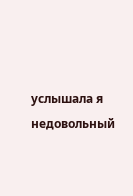услышала я недовольный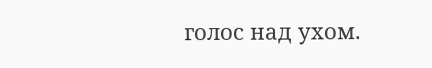голос над ухом.